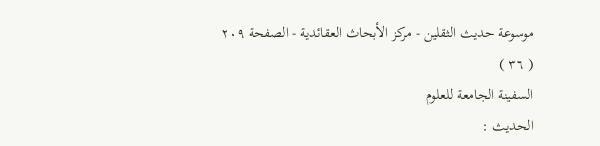موسوعة حديث الثقلين - مركز الأبحاث العقائدية - الصفحة ٢٠٩
( ٣٦ )
السفينة الجامعة للعلوم
الحديث :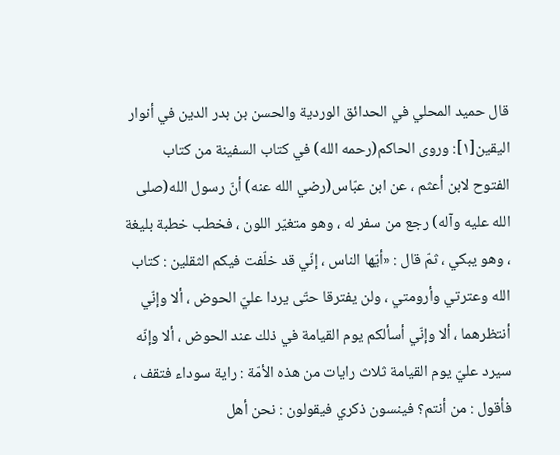قال حميد المحلي في الحدائق الوردية والحسن بن بدر الدين في أنوار اليقين[١]: وروى الحاكم(رحمه الله) في كتاب السفينة من كتاب الفتوح لابن أعثم ، عن ابن عبّاس(رضي الله عنه) أنّ رسول الله(صلى الله عليه وآله) رجع من سفر له ، وهو متغيّر اللون ، فخطب خطبة بليغة ، وهو يبكي ، ثمّ قال : «أيّها الناس ، إنّي قد خلّفت فيكم الثقلين : كتاب الله وعترتي وأرومتي ، ولن يفترقا حتّى يردا عليّ الحوض ، ألا وإنّي أنتظرهما ، ألا وإنّي أسألكم يوم القيامة في ذلك عند الحوض ، ألا وإنّه سيرد عليّ يوم القيامة ثلاث رايات من هذه الأمّة : راية سوداء فتقف ، فأقول : من أنتم؟ فينسون ذكري فيقولون : نحن أهل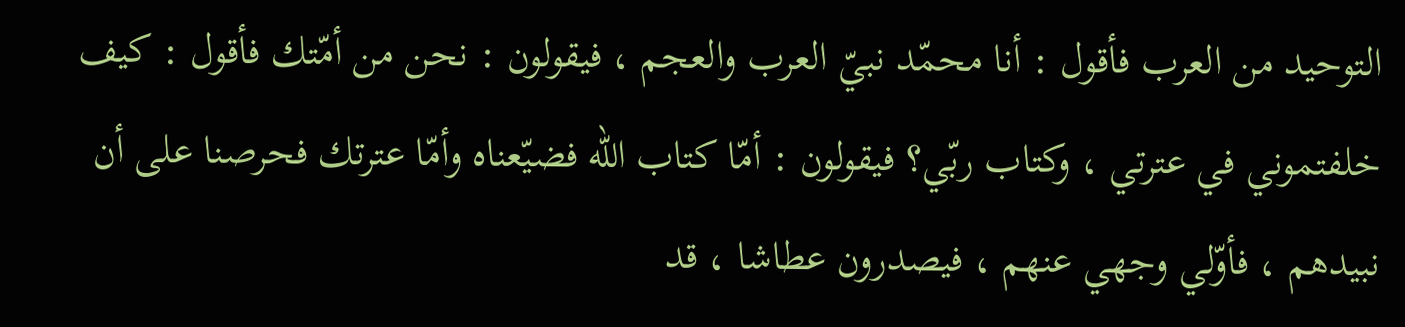التوحيد من العرب فأقول : أنا محمّد نبيّ العرب والعجم ، فيقولون : نحن من أمّتك فأقول : كيف خلفتموني في عترتي ، وكتاب ربّي؟ فيقولون : أمّا كتاب الله فضيّعناه وأمّا عترتك فحرصنا على أن نبيدهم ، فأوّلي وجهي عنهم ، فيصدرون عطاشا ، قد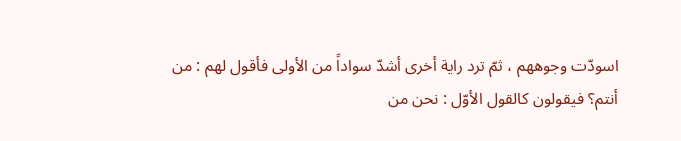اسودّت وجوههم ، ثمّ ترد راية أخرى أشدّ سواداً من الأولى فأقول لهم : من أنتم؟ فيقولون كالقول الأوّل : نحن من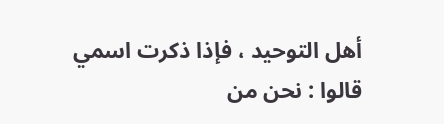أهل التوحيد ، فإذا ذكرت اسمي قالوا : نحن من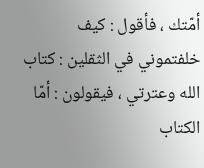أمّتك ، فأقول : كيف خلفتموني في الثقلين : كتاب الله وعترتي ، فيقولون : أمّا الكتاب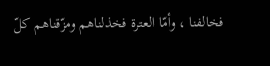فخالفنا ، وأمّا العترة فخذلناهم ومزّقناهم كلّ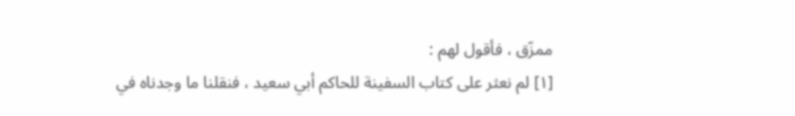ممزّق ، فأقول لهم :
[١] لم نعثر على كتاب السفينة للحاكم أبي سعيد ، فنقلنا ما وجدناه في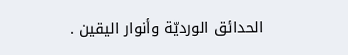الحدائق الورديّة وأنوار اليقين .